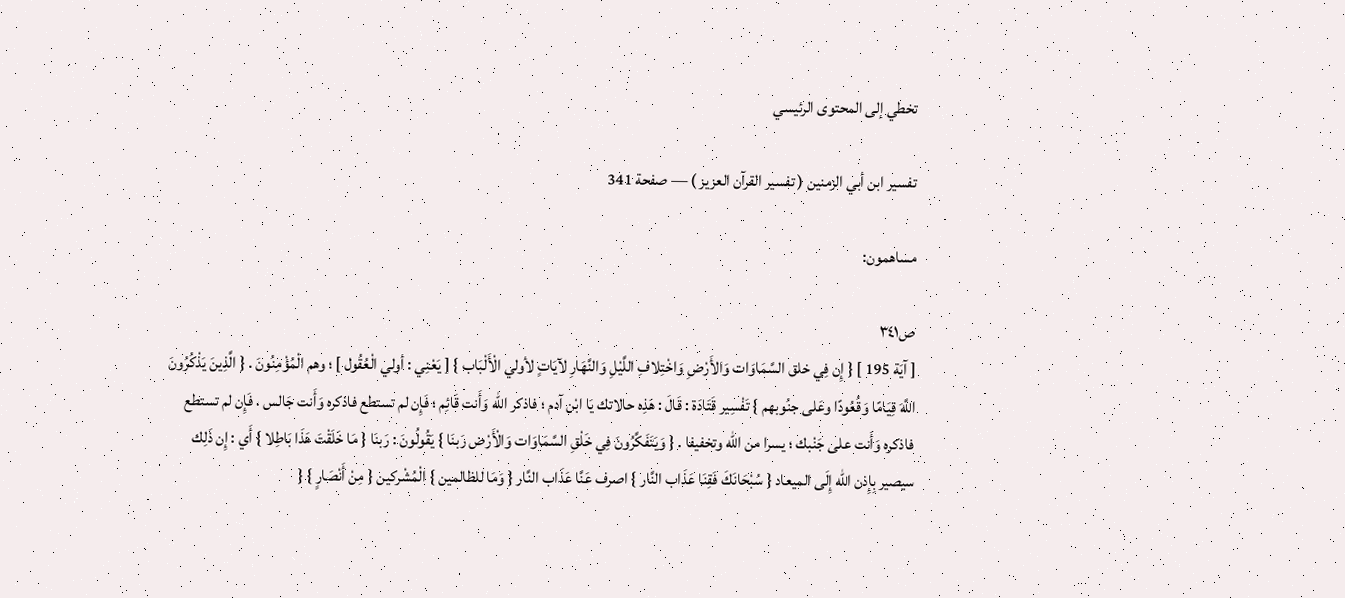تخطي إلى المحتوى الرئيسي

تفسير ابن أبي الزمنين ( تفسير القرآن العزيز ) — صفحة 341

مساهمون:

ص٣٤١
[ آيَة 195 ] { إِن فِي خلق السَّمَاوَات وَالأَرْضِ وَاخْتِلافِ اللَّيْلِ وَالنَّهَارِ لآيَاتٍ لأولي الْأَلْبَاب } [ يَعْنِي : أولي الْعُقُول ] ؛ وهم الْمُؤْمِنُونَ . { الَّذِينَ يَذْكُرُونَ اللَّهَ قِيَامًا وَقُعُودًا وعَلى جنُوبهم } تَفْسِير قَتَادَة : قَالَ : هَذِه حالاتك يَا ابْن آدم ؛ فاذكر الله وَأَنت قَائِم ؛ فَإِن لم تستطع فاذكره وَأَنت جَالس ، فَإِن لم تستطع فاذكره وَأَنت على جَنْبك ؛ يسرا من الله وتخفيفا . { وَيَتَفَكَّرُونَ فِي خَلْقِ السَّمَاوَات وَالْأَرْض رَبنَا } يَقُولُونَ : رَبنَا { مَا خَلَقْتَ هَذَا بَاطِلا } أَي : إِن ذَلِك سيصير بِإِذن الله إِلَى الميعاد { سُبْحَانَكَ فَقِنَا عَذَاب النَّار } اصرف عَنَّا عَذَاب النَّار { وَمَا للظالمين } الْمُشْركين { مِنْ أَنْصَارٍ } {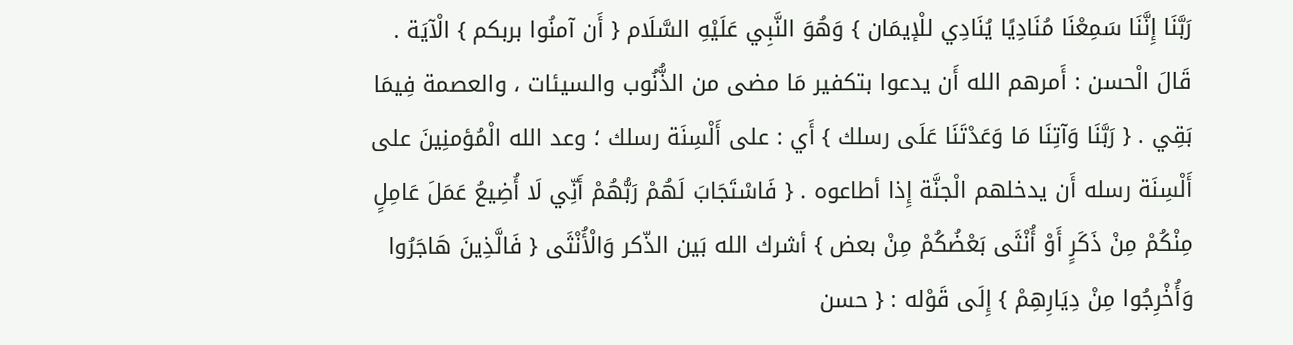رَبَّنَا إِنَّنَا سَمِعْنَا مُنَادِيًا يُنَادِي للْإيمَان } وَهُوَ النَّبِي عَلَيْهِ السَّلَام { أَن آمنُوا بربكم } الْآيَة . قَالَ الْحسن : أَمرهم الله أَن يدعوا بتكفير مَا مضى من الذُّنُوب والسيئات ، والعصمة فِيمَا بَقِي . { رَبَّنَا وَآتِنَا مَا وَعَدْتَنَا عَلَى رسلك } أَي : على أَلْسِنَة رسلك ؛ وعد الله الْمُؤمنِينَ على أَلْسِنَة رسله أَن يدخلهم الْجنَّة إِذا أطاعوه . { فَاسْتَجَابَ لَهُمْ رَبُّهُمْ أَنِّي لَا أُضِيعُ عَمَلَ عَامِلٍ مِنْكُمْ مِنْ ذَكَرٍ أَوْ أُنْثَى بَعْضُكُمْ مِنْ بعض } أشرك الله بَين الذّكر وَالْأُنْثَى { فَالَّذِينَ هَاجَرُوا وَأُخْرِجُوا مِنْ دِيَارِهِمْ } إِلَى قَوْله : { حسن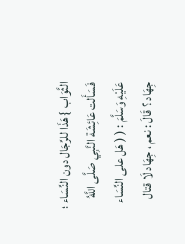الثَّوَاب } هَذَا للرِّجَال دون النِّسَاء ؛ فَسَأَلت عَائِشَة النَّبِي صَلَّى اللَّهُ عَلَيْهِ وَسَلَّمَ : ( ( هَل على النِّسَاء جِهَاد ؟ قَالَ : نعم ، جِهَاد لَا قتال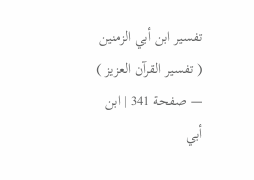تفسير ابن أبي الزمنين ( تفسير القرآن العزيز ) — صفحة 341 | ابن أبي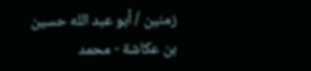زمنين / أبو عبد الله حسين بن عكاشة - محمد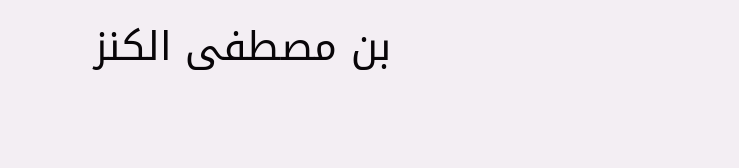بن مصطفى الكنز